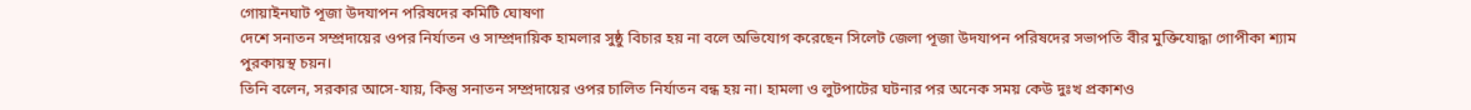গোয়াইনঘাট পূজা উদযাপন পরিষদের কমিটি ঘোষণা
দেশে সনাতন সম্প্রদায়ের ওপর নির্যাতন ও সাম্প্রদায়িক হামলার সুষ্ঠু বিচার হয় না বলে অভিযোগ করেছেন সিলেট জেলা পূজা উদযাপন পরিষদের সভাপতি বীর মুক্তিযোদ্ধা গোপীকা শ্যাম পুরকায়স্থ চয়ন।
তিনি বলেন, সরকার আসে-যায়, কিন্তু সনাতন সম্প্রদায়ের ওপর চালিত নির্যাতন বন্ধ হয় না। হামলা ও লুটপাটের ঘটনার পর অনেক সময় কেউ দুঃখ প্রকাশও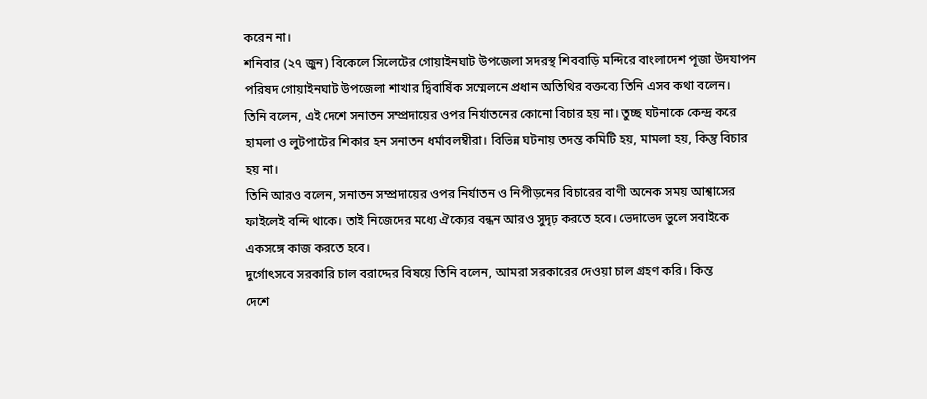করেন না।
শনিবার (২৭ জুন) বিকেলে সিলেটের গোয়াইনঘাট উপজেলা সদরস্থ শিববাড়ি মন্দিরে বাংলাদেশ পূজা উদযাপন পরিষদ গোয়াইনঘাট উপজেলা শাখার দ্বিবার্ষিক সম্মেলনে প্রধান অতিথির বক্তব্যে তিনি এসব কথা বলেন।
তিনি বলেন, এই দেশে সনাতন সম্প্রদায়ের ওপর নির্যাতনের কোনো বিচার হয় না। তুচ্ছ ঘটনাকে কেন্দ্র করে হামলা ও লুটপাটের শিকার হন সনাতন ধর্মাবলম্বীরা। বিভিন্ন ঘটনায় তদন্ত কমিটি হয়, মামলা হয়, কিন্তু বিচার হয় না।
তিনি আরও বলেন, সনাতন সম্প্রদায়ের ওপর নির্যাতন ও নিপীড়নের বিচারের বাণী অনেক সময় আশ্বাসের ফাইলেই বন্দি থাকে। তাই নিজেদের মধ্যে ঐক্যের বন্ধন আরও সুদৃঢ় করতে হবে। ভেদাভেদ ভুলে সবাইকে একসঙ্গে কাজ করতে হবে।
দুর্গোৎসবে সরকারি চাল বরাদ্দের বিষয়ে তিনি বলেন, আমরা সরকারের দেওয়া চাল গ্রহণ করি। কিন্ত
দেশে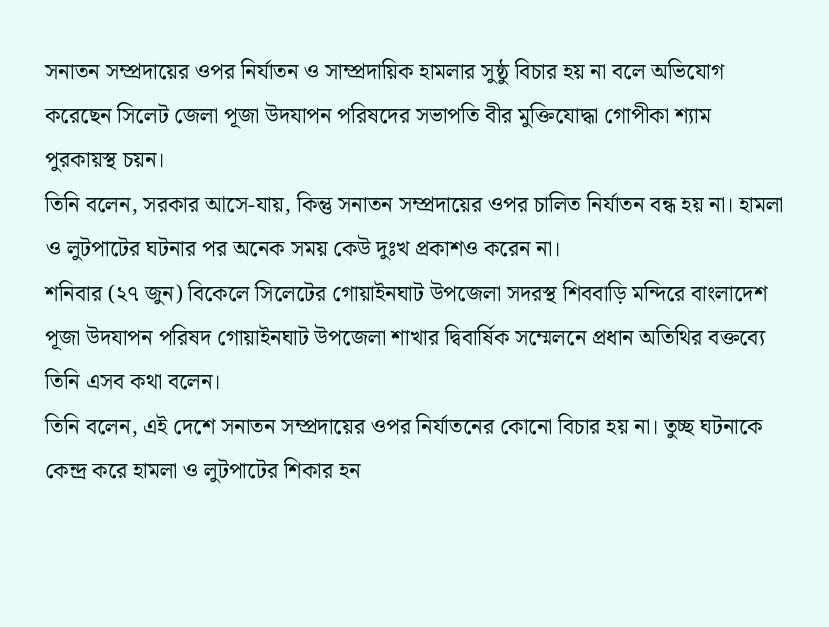সনাতন সম্প্রদায়ের ওপর নির্যাতন ও সাম্প্রদায়িক হামলার সুষ্ঠু বিচার হয় না বলে অভিযোগ করেছেন সিলেট জেলা পূজা উদযাপন পরিষদের সভাপতি বীর মুক্তিযোদ্ধা গোপীকা শ্যাম পুরকায়স্থ চয়ন।
তিনি বলেন, সরকার আসে-যায়, কিন্তু সনাতন সম্প্রদায়ের ওপর চালিত নির্যাতন বন্ধ হয় না। হামলা ও লুটপাটের ঘটনার পর অনেক সময় কেউ দুঃখ প্রকাশও করেন না।
শনিবার (২৭ জুন) বিকেলে সিলেটের গোয়াইনঘাট উপজেলা সদরস্থ শিববাড়ি মন্দিরে বাংলাদেশ পূজা উদযাপন পরিষদ গোয়াইনঘাট উপজেলা শাখার দ্বিবার্ষিক সম্মেলনে প্রধান অতিথির বক্তব্যে তিনি এসব কথা বলেন।
তিনি বলেন, এই দেশে সনাতন সম্প্রদায়ের ওপর নির্যাতনের কোনো বিচার হয় না। তুচ্ছ ঘটনাকে কেন্দ্র করে হামলা ও লুটপাটের শিকার হন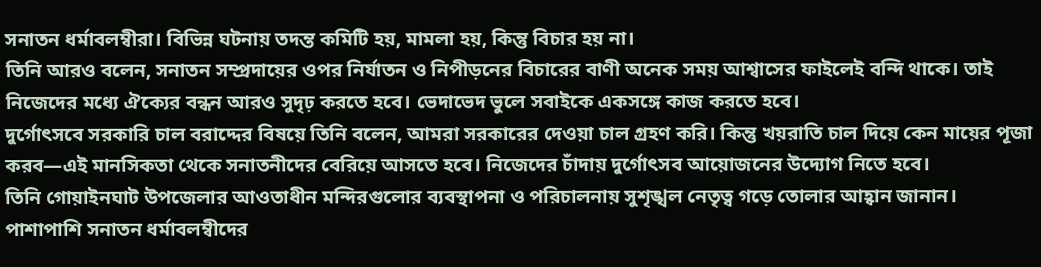সনাতন ধর্মাবলম্বীরা। বিভিন্ন ঘটনায় তদন্ত কমিটি হয়, মামলা হয়, কিন্তু বিচার হয় না।
তিনি আরও বলেন, সনাতন সম্প্রদায়ের ওপর নির্যাতন ও নিপীড়নের বিচারের বাণী অনেক সময় আশ্বাসের ফাইলেই বন্দি থাকে। তাই নিজেদের মধ্যে ঐক্যের বন্ধন আরও সুদৃঢ় করতে হবে। ভেদাভেদ ভুলে সবাইকে একসঙ্গে কাজ করতে হবে।
দুর্গোৎসবে সরকারি চাল বরাদ্দের বিষয়ে তিনি বলেন, আমরা সরকারের দেওয়া চাল গ্রহণ করি। কিন্তু খয়রাতি চাল দিয়ে কেন মায়ের পূজা করব—এই মানসিকতা থেকে সনাতনীদের বেরিয়ে আসতে হবে। নিজেদের চাঁদায় দুর্গোৎসব আয়োজনের উদ্যোগ নিতে হবে।
তিনি গোয়াইনঘাট উপজেলার আওতাধীন মন্দিরগুলোর ব্যবস্থাপনা ও পরিচালনায় সুশৃঙ্খল নেতৃত্ব গড়ে তোলার আহ্বান জানান। পাশাপাশি সনাতন ধর্মাবলম্বীদের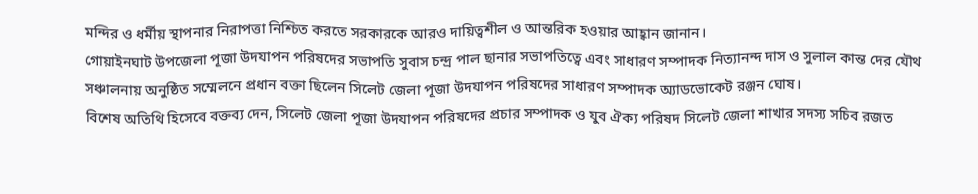মন্দির ও ধর্মীয় স্থাপনার নিরাপত্তা নিশ্চিত করতে সরকারকে আরও দায়িত্বশীল ও আন্তরিক হওয়ার আহ্বান জানান।
গোয়াইনঘাট উপজেলা পূজা উদযাপন পরিষদের সভাপতি সুবাস চন্দ্র পাল ছানার সভাপতিত্বে এবং সাধারণ সম্পাদক নিত্যানন্দ দাস ও সুলাল কান্ত দের যৌথ সঞ্চালনায় অনুষ্ঠিত সম্মেলনে প্রধান বক্তা ছিলেন সিলেট জেলা পূজা উদযাপন পরিষদের সাধারণ সম্পাদক অ্যাডভোকেট রঞ্জন ঘোষ।
বিশেষ অতিথি হিসেবে বক্তব্য দেন, সিলেট জেলা পূজা উদযাপন পরিষদের প্রচার সম্পাদক ও যুব ঐক্য পরিষদ সিলেট জেলা শাখার সদস্য সচিব রজত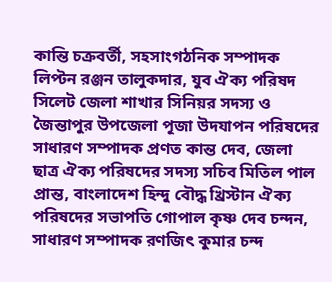কান্তি চক্রবর্তী, সহসাংগঠনিক সম্পাদক লিপ্টন রঞ্জন তালুকদার, যুব ঐক্য পরিষদ সিলেট জেলা শাখার সিনিয়র সদস্য ও জৈন্তাপুর উপজেলা পূজা উদযাপন পরিষদের সাধারণ সম্পাদক প্রণত কান্ত দেব, জেলা ছাত্র ঐক্য পরিষদের সদস্য সচিব মিতিল পাল প্রান্ত, বাংলাদেশ হিন্দু বৌদ্ধ খ্রিস্টান ঐক্য পরিষদের সভাপতি গোপাল কৃষ্ণ দেব চন্দন, সাধারণ সম্পাদক রণজিৎ কুমার চন্দ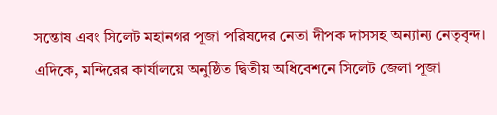সন্তোষ এবং সিলেট মহানগর পূজা পরিষদের নেতা দীপক দাসসহ অন্যান্য নেতৃবৃন্দ।
এদিকে, মন্দিরের কার্যালয়ে অনুষ্ঠিত দ্বিতীয় অধিবেশনে সিলেট জেলা পূজা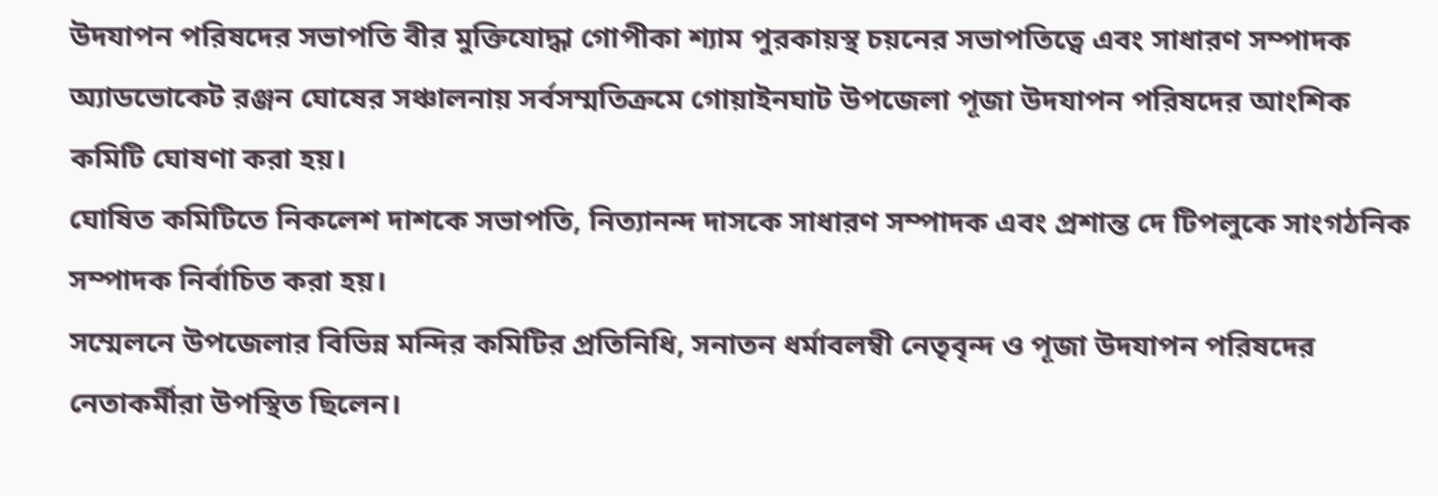উদযাপন পরিষদের সভাপতি বীর মুক্তিযোদ্ধা গোপীকা শ্যাম পুরকায়স্থ চয়নের সভাপতিত্বে এবং সাধারণ সম্পাদক অ্যাডভোকেট রঞ্জন ঘোষের সঞ্চালনায় সর্বসম্মতিক্রমে গোয়াইনঘাট উপজেলা পূজা উদযাপন পরিষদের আংশিক কমিটি ঘোষণা করা হয়।
ঘোষিত কমিটিতে নিকলেশ দাশকে সভাপতি, নিত্যানন্দ দাসকে সাধারণ সম্পাদক এবং প্রশান্ত দে টিপলুকে সাংগঠনিক সম্পাদক নির্বাচিত করা হয়।
সম্মেলনে উপজেলার বিভিন্ন মন্দির কমিটির প্রতিনিধি, সনাতন ধর্মাবলম্বী নেতৃবৃন্দ ও পূজা উদযাপন পরিষদের নেতাকর্মীরা উপস্থিত ছিলেন।